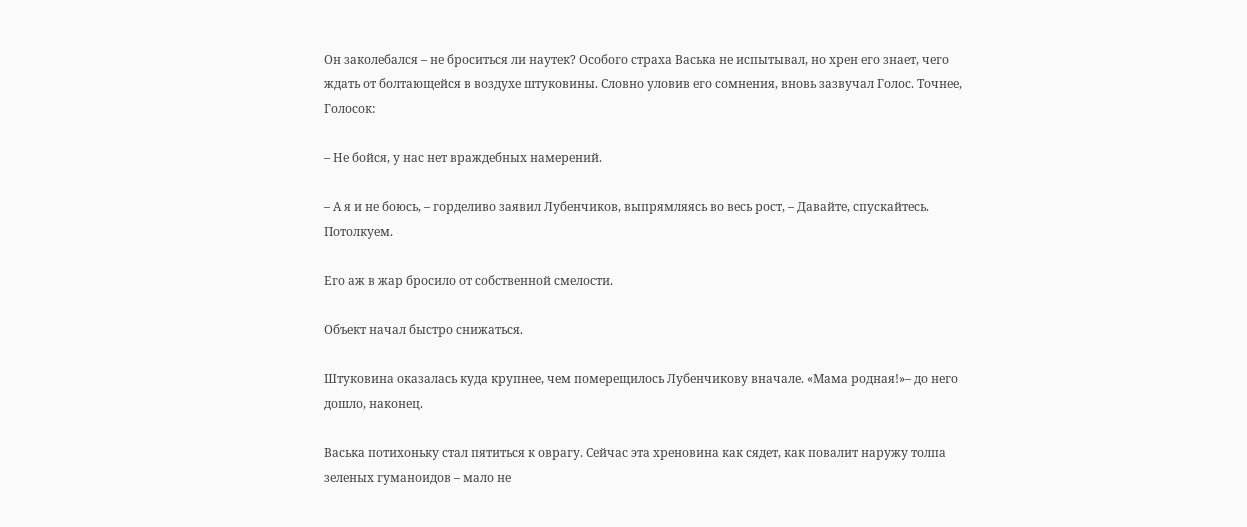Он заколебался – не броситься ли наутек? Особого страха Васька не испытывал, но хрен его знает, чего ждать от болтающейся в воздухе штуковины. Словно уловив его сомнения, вновь зазвучал Голос. Точнее, Голосок:

– Не бойся, у нас нет враждебных намерений.

– А я и не боюсь, – горделиво заявил Лубенчиков, выпрямляясь во весь рост, – Давайте, спускайтесь. Потолкуем.

Его аж в жар бросило от собственной смелости.

Объект начал быстро снижаться.

Штуковина оказалась куда крупнее, чем померещилось Лубенчикову вначале. «Мама родная!»– до него дошло, наконец.

Васька потихоньку стал пятиться к оврагу. Сейчас эта хреновина как сядет, как повалит наружу толпа зеленых гуманоидов – мало не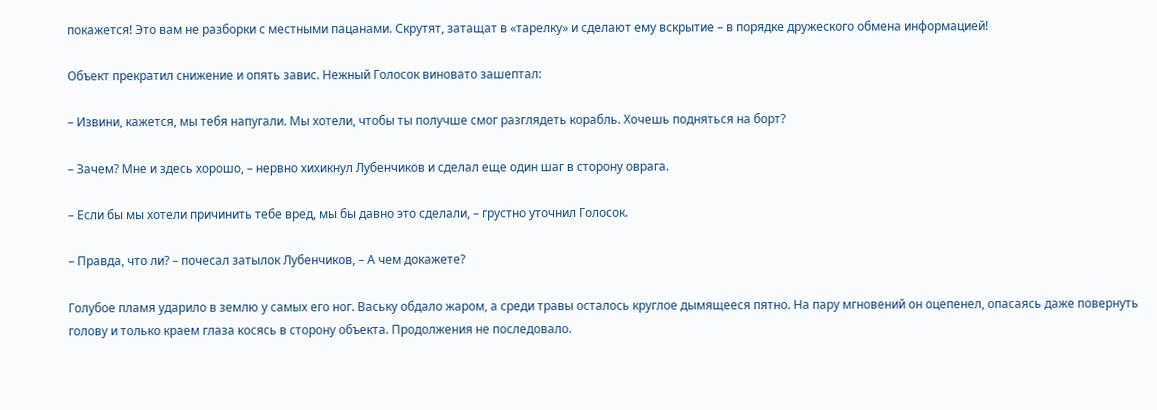покажется! Это вам не разборки с местными пацанами. Скрутят, затащат в «тарелку» и сделают ему вскрытие – в порядке дружеского обмена информацией!

Объект прекратил снижение и опять завис. Нежный Голосок виновато зашептал:

– Извини, кажется, мы тебя напугали. Мы хотели, чтобы ты получше смог разглядеть корабль. Хочешь подняться на борт?

– Зачем? Мне и здесь хорошо, – нервно хихикнул Лубенчиков и сделал еще один шаг в сторону оврага.

– Если бы мы хотели причинить тебе вред, мы бы давно это сделали, – грустно уточнил Голосок.

– Правда, что ли? – почесал затылок Лубенчиков, – А чем докажете?

Голубое пламя ударило в землю у самых его ног. Ваську обдало жаром, а среди травы осталось круглое дымящееся пятно. На пару мгновений он оцепенел, опасаясь даже повернуть голову и только краем глаза косясь в сторону объекта. Продолжения не последовало.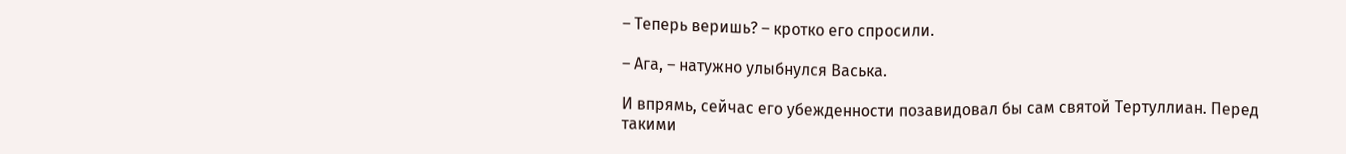– Теперь веришь? – кротко его спросили.

– Ага, – натужно улыбнулся Васька.

И впрямь, сейчас его убежденности позавидовал бы сам святой Тертуллиан. Перед такими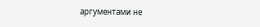аргументами не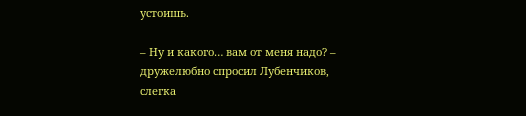устоишь.

– Ну и какого… вам от меня надо? – дружелюбно спросил Лубенчиков, слегка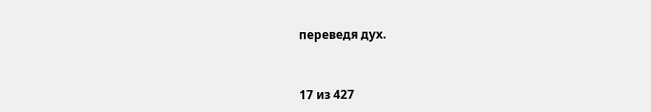переведя дух.



17 из 427